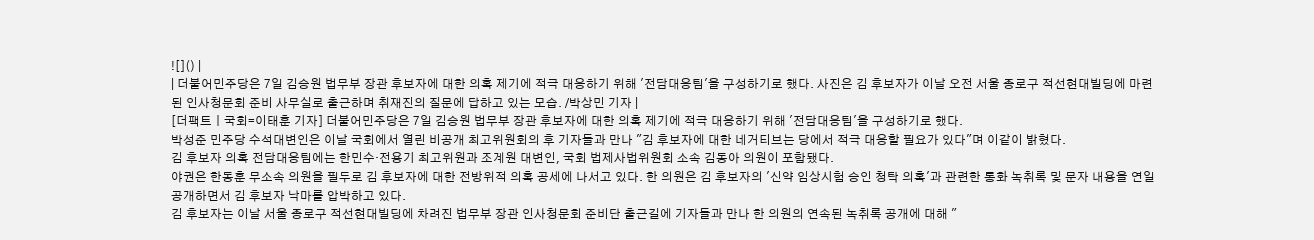![]() |
| 더불어민주당은 7일 김승원 법무부 장관 후보자에 대한 의혹 제기에 적극 대응하기 위해 '전담대응팀'을 구성하기로 했다. 사진은 김 후보자가 이날 오전 서울 종로구 적선현대빌딩에 마련된 인사청문회 준비 사무실로 출근하며 취재진의 질문에 답하고 있는 모습. /박상민 기자 |
[더팩트ㅣ국회=이태훈 기자] 더불어민주당은 7일 김승원 법무부 장관 후보자에 대한 의혹 제기에 적극 대응하기 위해 '전담대응팀'을 구성하기로 했다.
박성준 민주당 수석대변인은 이날 국회에서 열린 비공개 최고위원회의 후 기자들과 만나 "김 후보자에 대한 네거티브는 당에서 적극 대응할 필요가 있다"며 이같이 밝혔다.
김 후보자 의혹 전담대응팀에는 한민수·전용기 최고위원과 조계원 대변인, 국회 법제사법위원회 소속 김동아 의원이 포함됐다.
야권은 한동훈 무소속 의원을 필두로 김 후보자에 대한 전방위적 의혹 공세에 나서고 있다. 한 의원은 김 후보자의 '신약 임상시험 승인 청탁 의혹'과 관련한 통화 녹취록 및 문자 내용을 연일 공개하면서 김 후보자 낙마를 압박하고 있다.
김 후보자는 이날 서울 종로구 적선현대빌딩에 차려진 법무부 장관 인사청문회 준비단 출근길에 기자들과 만나 한 의원의 연속된 녹취록 공개에 대해 "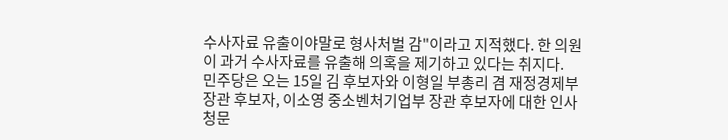수사자료 유출이야말로 형사처벌 감"이라고 지적했다. 한 의원이 과거 수사자료를 유출해 의혹을 제기하고 있다는 취지다.
민주당은 오는 15일 김 후보자와 이형일 부총리 겸 재정경제부 장관 후보자, 이소영 중소벤처기업부 장관 후보자에 대한 인사청문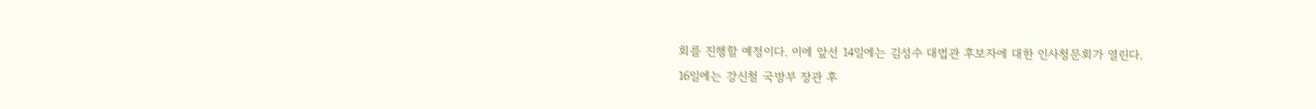회를 진행할 예정이다. 이에 앞선 14일에는 김성수 대법관 후보자에 대한 인사청문회가 열린다.
16일에는 강신철 국방부 장관 후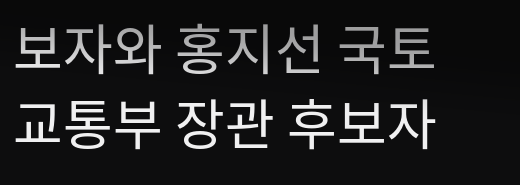보자와 홍지선 국토교통부 장관 후보자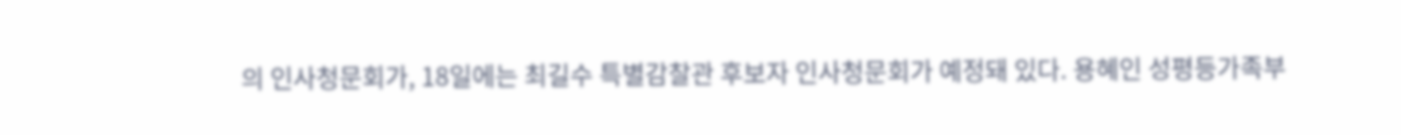의 인사청문회가, 18일에는 최길수 특별감찰관 후보자 인사청문회가 예정돼 있다. 용혜인 성평등가족부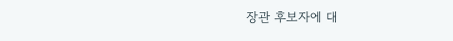장관 후보자에 대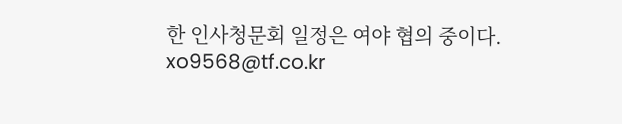한 인사청문회 일정은 여야 협의 중이다.
xo9568@tf.co.kr